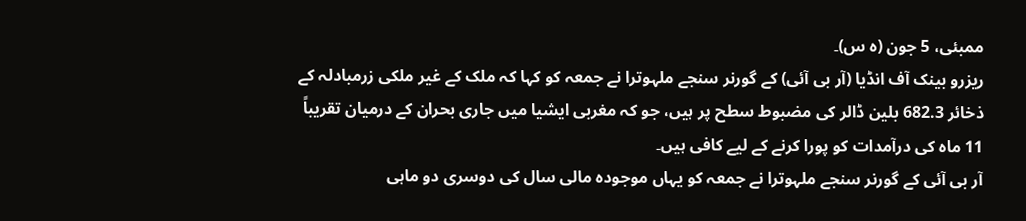ممبئی، 5 جون (ہ س)۔
ریزرو بینک آف انڈیا (آر بی آئی) کے گورنر سنجے ملہوترا نے جمعہ کو کہا کہ ملک کے غیر ملکی زرمبادلہ کے ذخائر 682.3 بلین ڈالر کی مضبوط سطح پر ہیں، جو کہ مغربی ایشیا میں جاری بحران کے درمیان تقریباً 11 ماہ کی درآمدات کو پورا کرنے کے لیے کافی ہیں۔
آر بی آئی کے گورنر سنجے ملہوترا نے جمعہ کو یہاں موجودہ مالی سال کی دوسری دو ماہی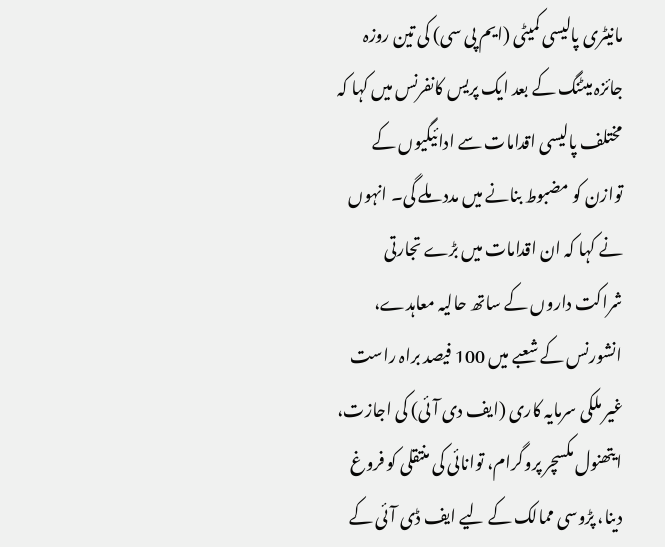مانیٹری پالیسی کمیٹی (ایم پی سی) کی تین روزہ جائزہ میٹنگ کے بعد ایک پریس کانفرنس میں کہا کہ مختلف پالیسی اقدامات سے ادائیگیوں کے توازن کو مضبوط بنانے میں مدد ملے گی۔ انہوں نے کہا کہ ان اقدامات میں بڑے تجارتی شراکت داروں کے ساتھ حالیہ معاہدے، انشورنس کے شعبے میں 100 فیصد براہ راست غیر ملکی سرمایہ کاری (ایف دی آئی) کی اجازت، ایتھنول مکسچر پروگرام، توانائی کی منتقلی کو فروغ دینا، پڑوسی ممالک کے لیے ایف ڈی آئی کے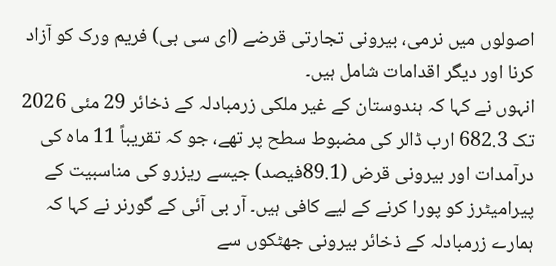اصولوں میں نرمی، بیرونی تجارتی قرضے (ای سی بی) فریم ورک کو آزاد کرنا اور دیگر اقدامات شامل ہیں۔
انہوں نے کہا کہ ہندوستان کے غیر ملکی زرمبادلہ کے ذخائر 29 مئی 2026 تک 682.3 ارب ڈالر کی مضبوط سطح پر تھے، جو کہ تقریباً 11 ماہ کی درآمدات اور بیرونی قرض (89.1فیصد) جیسے ریزرو کی مناسبیت کے پیرامیٹرز کو پورا کرنے کے لیے کافی ہیں۔ آر بی آئی کے گورنر نے کہا کہ ہمارے زرمبادلہ کے ذخائر بیرونی جھٹکوں سے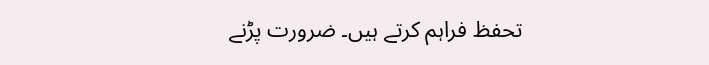تحفظ فراہم کرتے ہیں۔ ضرورت پڑنے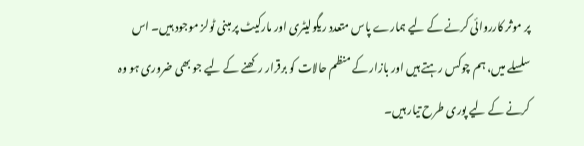پر موثر کارروائی کرنے کے لیے ہمارے پاس متعدد ریگولیٹری اور مارکیٹ پر مبنی ٹولز موجود ہیں۔ اس سلسلے میں، ہم چوکس رہتے ہیں اور بازار کے منظم حالات کو برقرار رکھنے کے لیے جو بھی ضروری ہو وہ کرنے کے لیے پوری طرح تیار ہیں۔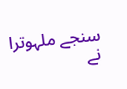سنجے ملہوترا نے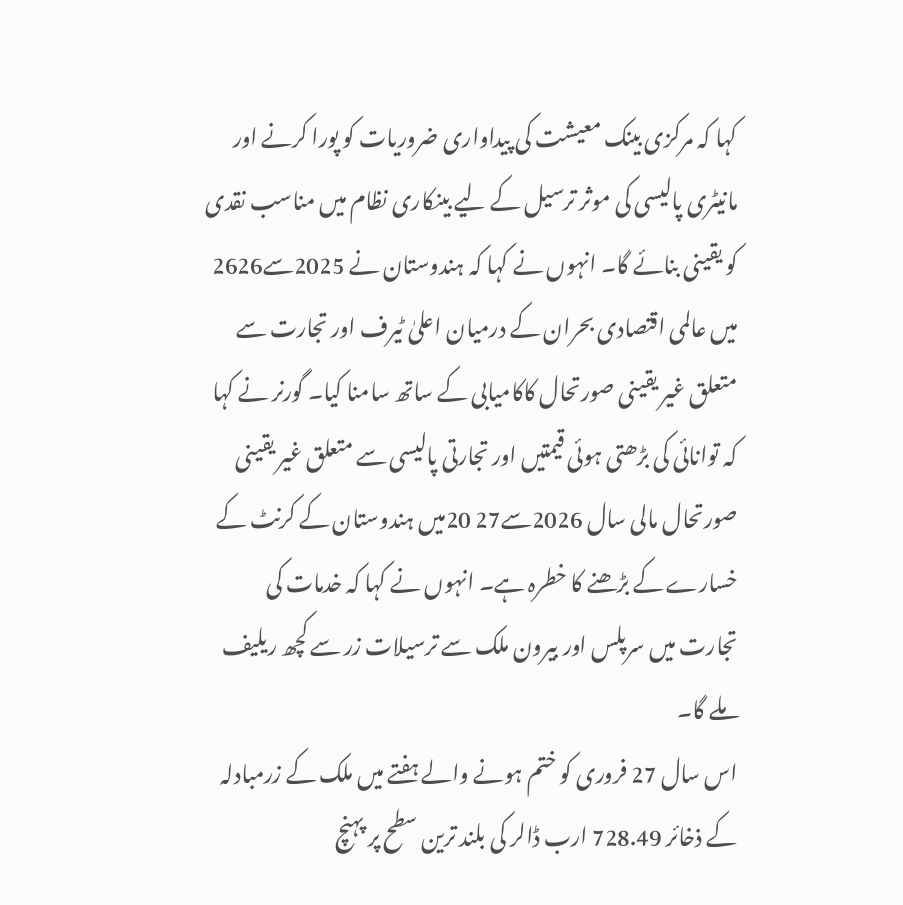کہا کہ مرکزی بینک معیشت کی پیداواری ضروریات کو پورا کرنے اور مانیٹری پالیسی کی موثر ترسیل کے لیے بینکاری نظام میں مناسب نقدی کو یقینی بنائے گا۔ انہوں نے کہا کہ ہندوستان نے 2025سے2626 میں عالمی اقتصادی بحران کے درمیان اعلیٰ ٹیرف اور تجارت سے متعلق غیر یقینی صورتحال کاکامیابی کے ساتھ سامنا کیا۔ گورنر نے کہا کہ توانائی کی بڑھتی ہوئی قیمتیں اور تجارتی پالیسی سے متعلق غیر یقینی صورتحال مالی سال 2026سے27 20میں ہندوستان کے کرنٹ کے خسارے کے بڑھنے کا خطرہ ہے۔ انہوں نے کہا کہ خدمات کی تجارت میں سرپلس اور بیرون ملک سے ترسیلات زر سے کچھ ریلیف ملے گا۔
اس سال 27 فروری کو ختم ہونے والے ہفتے میں ملک کے زرمبادلہ کے ذخائر 728.49 ارب ڈالر کی بلند ترین سطح پر پہنچ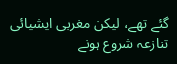گئے تھے، لیکن مغربی ایشیائی تنازعہ شروع ہونے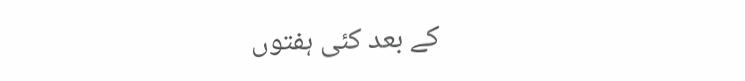کے بعد کئی ہفتوں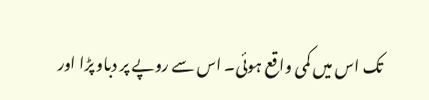تک اس میں کمی واقع ہوئی۔ اس سے روپے پر دباو پڑا اور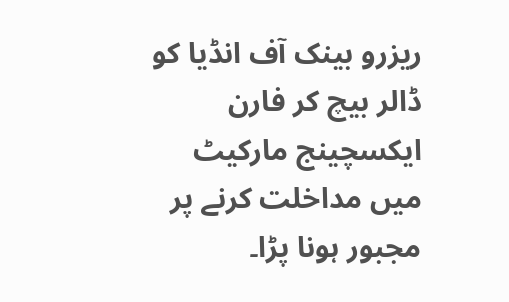ریزرو بینک آف انڈیا کو ڈالر بیچ کر فارن ایکسچینج مارکیٹ میں مداخلت کرنے پر مجبور ہونا پڑا۔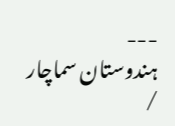---
ہندوستان سماچار /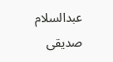عبدالسلام صدیقی